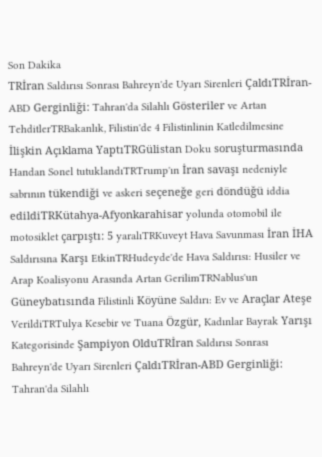Son Dakika
TRİran Saldırısı Sonrası Bahreyn'de Uyarı Sirenleri ÇaldıTRİran-ABD Gerginliği: Tahran'da Silahlı Gösteriler ve Artan TehditlerTRBakanlık, Filistin'de 4 Filistinlinin Katledilmesine İlişkin Açıklama YaptıTRGülistan Doku soruşturmasında Handan Sonel tutuklandıTRTrump'ın İran savaşı nedeniyle sabrının tükendiği ve askeri seçeneğe geri döndüğü iddia edildiTRKütahya-Afyonkarahisar yolunda otomobil ile motosiklet çarpıştı: 5 yaralıTRKuveyt Hava Savunması İran İHA Saldırısına Karşı EtkinTRHudeyde'de Hava Saldırısı: Husiler ve Arap Koalisyonu Arasında Artan GerilimTRNablus'un Güneybatısında Filistinli Köyüne Saldırı: Ev ve Araçlar Ateşe VerildiTRTulya Kesebir ve Tuana Özgür, Kadınlar Bayrak Yarışı Kategorisinde Şampiyon OlduTRİran Saldırısı Sonrası Bahreyn'de Uyarı Sirenleri ÇaldıTRİran-ABD Gerginliği: Tahran'da Silahlı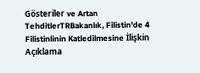Gösteriler ve Artan TehditlerTRBakanlık, Filistin'de 4 Filistinlinin Katledilmesine İlişkin Açıklama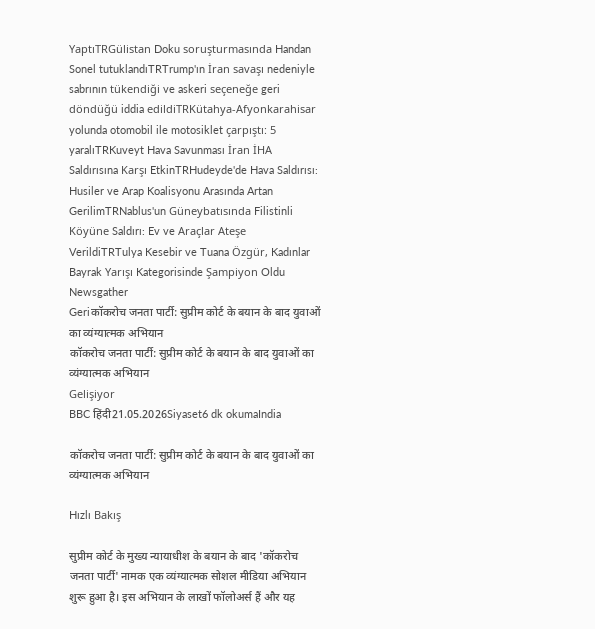YaptıTRGülistan Doku soruşturmasında Handan Sonel tutuklandıTRTrump'ın İran savaşı nedeniyle sabrının tükendiği ve askeri seçeneğe geri döndüğü iddia edildiTRKütahya-Afyonkarahisar yolunda otomobil ile motosiklet çarpıştı: 5 yaralıTRKuveyt Hava Savunması İran İHA Saldırısına Karşı EtkinTRHudeyde'de Hava Saldırısı: Husiler ve Arap Koalisyonu Arasında Artan GerilimTRNablus'un Güneybatısında Filistinli Köyüne Saldırı: Ev ve Araçlar Ateşe VerildiTRTulya Kesebir ve Tuana Özgür, Kadınlar Bayrak Yarışı Kategorisinde Şampiyon Oldu
Newsgather
Geriकॉकरोच जनता पार्टी: सुप्रीम कोर्ट के बयान के बाद युवाओं का व्यंग्यात्मक अभियान
कॉकरोच जनता पार्टी: सुप्रीम कोर्ट के बयान के बाद युवाओं का व्यंग्यात्मक अभियान
Gelişiyor
BBC हिंदी21.05.2026Siyaset6 dk okumaIndia

कॉकरोच जनता पार्टी: सुप्रीम कोर्ट के बयान के बाद युवाओं का व्यंग्यात्मक अभियान

Hızlı Bakış

सुप्रीम कोर्ट के मुख्य न्यायाधीश के बयान के बाद 'कॉकरोच जनता पार्टी' नामक एक व्यंग्यात्मक सोशल मीडिया अभियान शुरू हुआ है। इस अभियान के लाखों फॉलोअर्स हैं और यह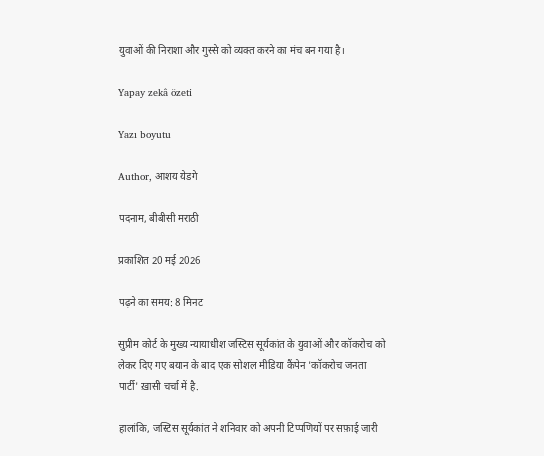युवाओं की निराशा और गुस्से को व्यक्त करने का मंच बन गया है।

Yapay zekâ özeti

Yazı boyutu

Author, आशय येडगे

पदनाम, बीबीसी मराठी

प्रकाशित 20 मई 2026

पढ़ने का समय: 8 मिनट

सुप्रीम कोर्ट के मुख्य न्यायाधीश जस्टिस सूर्यकांत के युवाओं और कॉकरोच को लेकर दिए गए बयान के बाद एक सोशल मीडिया कैंपेन 'कॉकरोच जनता पार्टी' ख़ासी चर्चा में है.

हालांकि, जस्टिस सूर्यकांत ने शनिवार को अपनी टिप्पणियों पर सफ़ाई जारी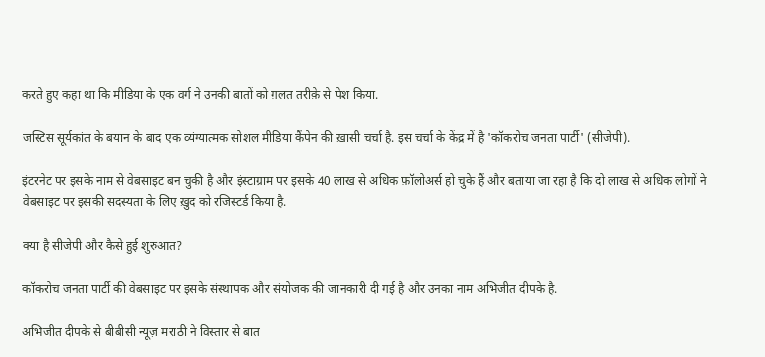करते हुए कहा था कि मीडिया के एक वर्ग ने उनकी बातों को ग़लत तरीक़े से पेश किया.

जस्टिस सूर्यकांत के बयान के बाद एक व्यंग्यात्मक सोशल मीडिया कैंपेन की ख़ासी चर्चा है. इस चर्चा के केंद्र में है 'कॉकरोच जनता पार्टी' (सीजेपी).

इंटरनेट पर इसके नाम से वेबसाइट बन चुकी है और इंस्टाग्राम पर इसके 40 लाख से अधिक फ़ॉलोअर्स हो चुके हैं और बताया जा रहा है कि दो लाख से अधिक लोगों ने वेबसाइट पर इसकी सदस्यता के लिए ख़ुद को रजिस्टर्ड किया है.

क्या है सीजेपी और कैसे हुई शुरुआत?

कॉकरोच जनता पार्टी की वेबसाइट पर इसके संस्थापक और संयोजक की जानकारी दी गई है और उनका नाम अभिजीत दीपके है.

अभिजीत दीपके से बीबीसी न्यूज़ मराठी ने विस्तार से बात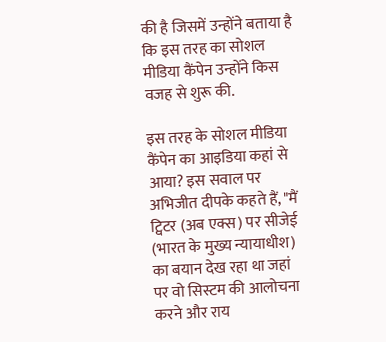की है जिसमें उन्होंने बताया है कि इस तरह का सोशल मीडिया कैंपेन उन्होंने किस वजह से शुरू की.

इस तरह के सोशल मीडिया कैंपेन का आइडिया कहां से आया? इस सवाल पर अभिजीत दीपके कहते हैं, "मैं ट्विटर (अब एक्स) पर सीजेई (भारत के मुख्य न्यायाधीश) का बयान देख रहा था जहां पर वो सिस्टम की आलोचना करने और राय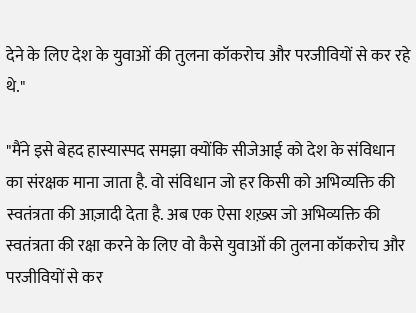देने के लिए देश के युवाओं की तुलना कॉकरोच और परजीवियों से कर रहे थे."

"मैंने इसे बेहद हास्यास्पद समझा क्योंकि सीजेआई को देश के संविधान का संरक्षक माना जाता है. वो संविधान जो हर किसी को अभिव्यक्ति की स्वतंत्रता की आज़ादी देता है. अब एक ऐसा शख़्स जो अभिव्यक्ति की स्वतंत्रता की रक्षा करने के लिए वो कैसे युवाओं की तुलना कॉकरोच और परजीवियों से कर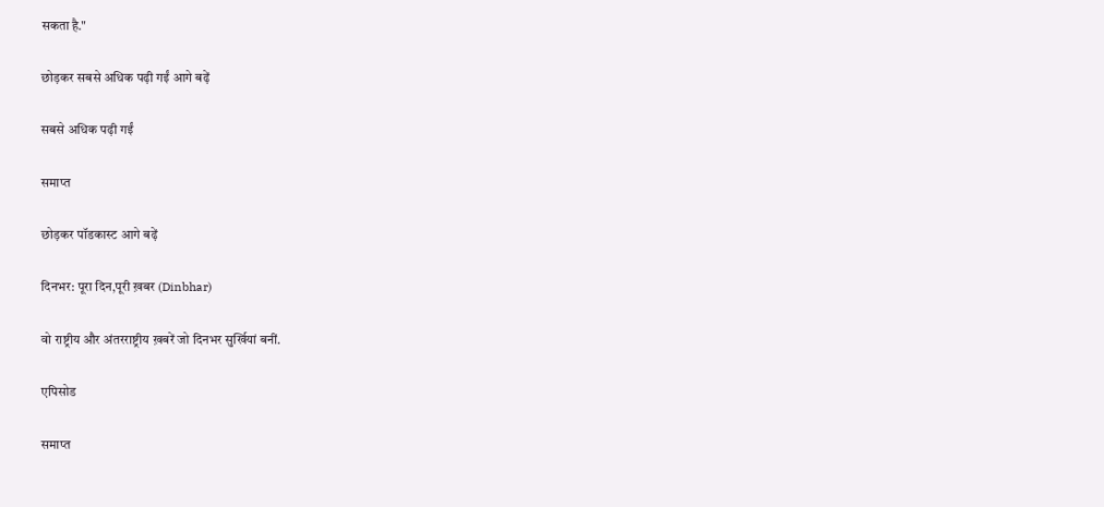सकता है."

छोड़कर सबसे अधिक पढ़ी गईं आगे बढ़ें

सबसे अधिक पढ़ी गईं

समाप्त

छोड़कर पॉडकास्ट आगे बढ़ें

दिनभर: पूरा दिन,पूरी ख़बर (Dinbhar)

वो राष्ट्रीय और अंतरराष्ट्रीय ख़बरें जो दिनभर सुर्खियां बनीं.

एपिसोड

समाप्त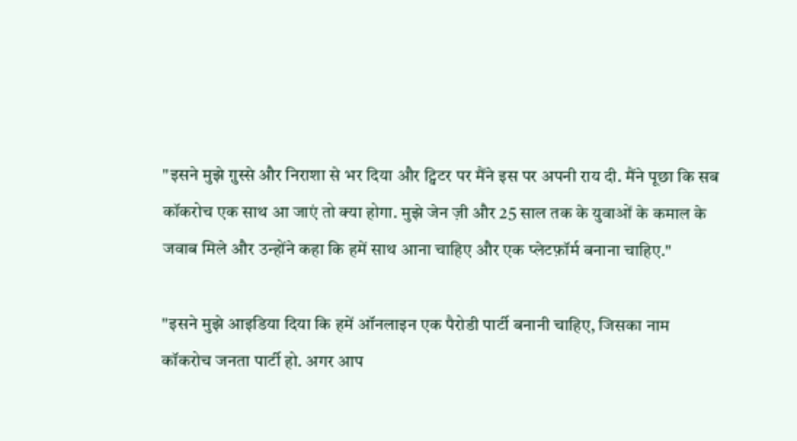"इसने मुझे ग़ुस्से और निराशा से भर दिया और ट्विटर पर मैंने इस पर अपनी राय दी. मैंने पूछा कि सब कॉकरोच एक साथ आ जाएं तो क्या होगा. मुझे जेन ज़ी और 25 साल तक के युवाओं के कमाल के जवाब मिले और उन्होंने कहा कि हमें साथ आना चाहिए और एक प्लेटफ़ॉर्म बनाना चाहिए."

"इसने मुझे आइडिया दिया कि हमें ऑनलाइन एक पैरोडी पार्टी बनानी चाहिए, जिसका नाम कॉकरोच जनता पार्टी हो. अगर आप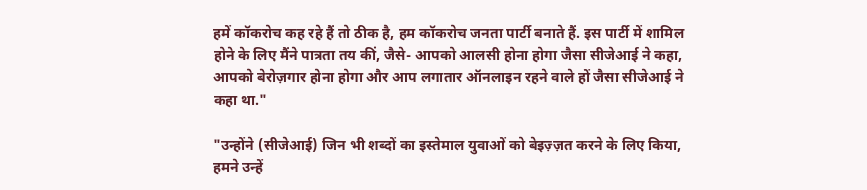हमें कॉकरोच कह रहे हैं तो ठीक है, हम कॉकरोच जनता पार्टी बनाते हैं. इस पार्टी में शामिल होने के लिए मैंने पात्रता तय कीं, जैसे- आपको आलसी होना होगा जैसा सीजेआई ने कहा, आपको बेरोज़गार होना होगा और आप लगातार ऑनलाइन रहने वाले हों जैसा सीजेआई ने कहा था."

"उन्होंने (सीजेआई) जिन भी शब्दों का इस्तेमाल युवाओं को बेइज़्ज़त करने के लिए किया, हमने उन्हें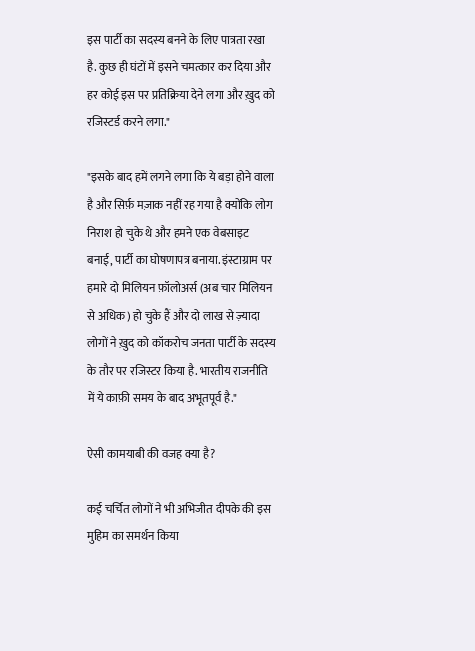इस पार्टी का सदस्य बनने के लिए पात्रता रखा है. कुछ ही घंटों में इसने चमत्कार कर दिया और हर कोई इस पर प्रतिक्रिया देने लगा और ख़ुद को रजिस्टर्ड करने लगा."

"इसके बाद हमें लगने लगा कि ये बड़ा होने वाला है और सिर्फ़ मज़ाक नहीं रह गया है क्योंकि लोग निराश हो चुके थे और हमने एक वेबसाइट बनाई, पार्टी का घोषणापत्र बनाया. इंस्टाग्राम पर हमारे दो मिलियन फ़ॉलोअर्स (अब चार मिलियन से अधिक) हो चुके हैं और दो लाख से ज़्यादा लोगों ने ख़ुद को कॉकरोच जनता पार्टी के सदस्य के तौर पर रजिस्टर किया है. भारतीय राजनीति में ये काफ़ी समय के बाद अभूतपूर्व है."

ऐसी कामयाबी की वजह क्या है?

कई चर्चित लोगों ने भी अभिजीत दीपके की इस मुहिम का समर्थन किया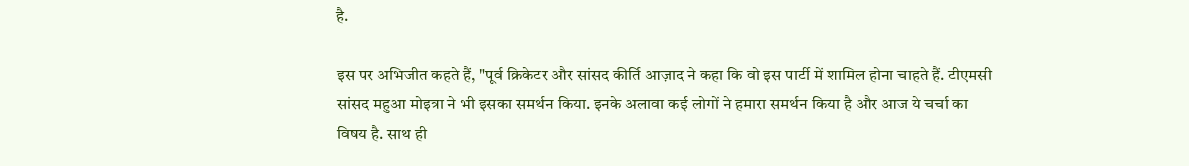है.

इस पर अभिजीत कहते हैं, "पूर्व क्रिकेटर और सांसद कीर्ति आज़ाद ने कहा कि वो इस पार्टी में शामिल होना चाहते हैं. टीएमसी सांसद महुआ मोइत्रा ने भी इसका समर्थन किया. इनके अलावा कई लोगों ने हमारा समर्थन किया है और आज ये चर्चा का विषय है. साथ ही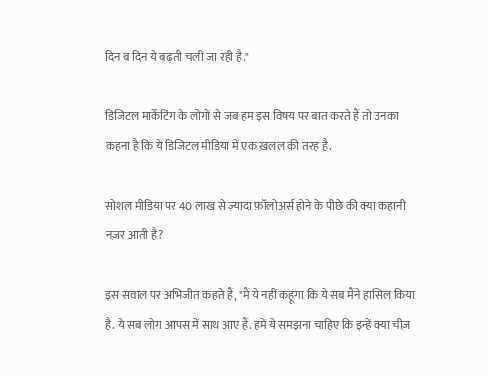दिन ब दिन ये बढ़ती चली जा रही है."

डिजिटल मार्केटिंग के लोगों से जब हम इस विषय पर बात करते हैं तो उनका कहना है कि ये डिजिटल मीडिया में एक ख़लल की तरह है.

सोशल मीडिया पर 40 लाख से ज़्यादा फ़ॉलोअर्स होने के पीछे की क्या कहानी नज़र आती है?

इस सवाल पर अभिजीत कहते हैं, "मैं ये नहीं कहूंगा कि ये सब मैंने हासिल किया है. ये सब लोग आपस में साथ आए हैं. हमें ये समझना चाहिए कि इन्हें क्या चीज़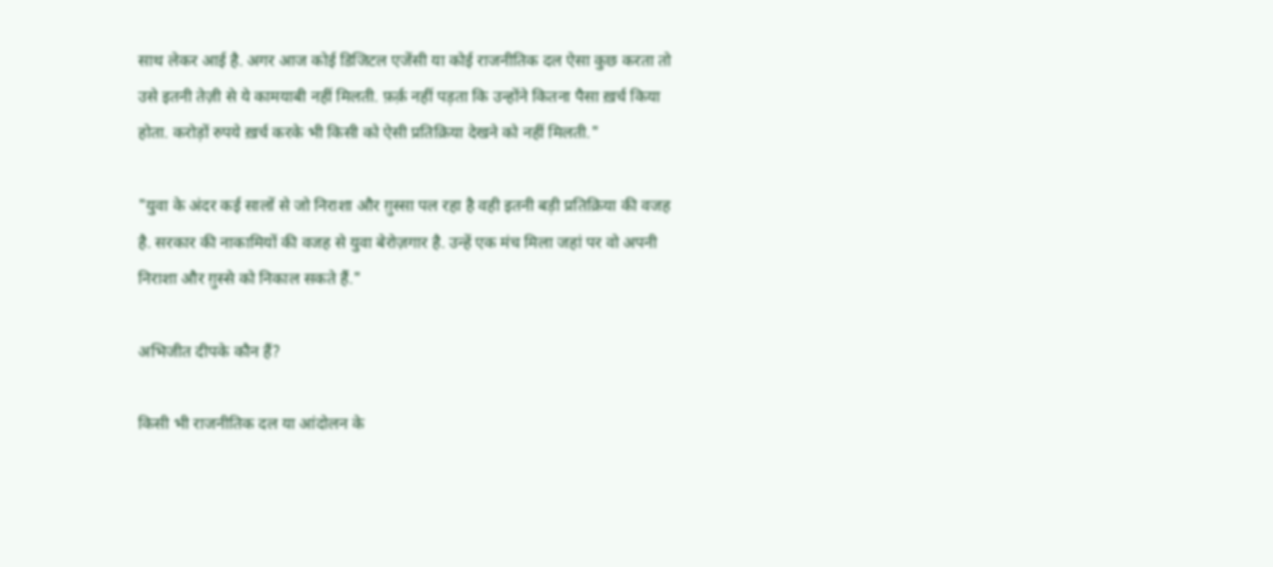साथ लेकर आई है. अगर आज कोई डिजिटल एजेंसी या कोई राजनीतिक दल ऐसा कुछ करता तो उसे इतनी तेज़ी से ये कामयाबी नहीं मिलती. फ़र्क़ नहीं पड़ता कि उन्होंने कितना पैसा ख़र्च किया होता. करोड़ों रुपये ख़र्च करके भी किसी को ऐसी प्रतिक्रिया देखने को नहीं मिलती."

"युवा के अंदर कई सालों से जो निराशा और ग़ुस्सा पल रहा है वही इतनी बड़ी प्रतिक्रिया की वजह है. सरकार की नाकामियों की वजह से युवा बेरोज़गार है. उन्हें एक मंच मिला जहां पर वो अपनी निराशा और ग़ुस्से को निकाल सकते हैं."

अभिजीत दीपके कौन हैं?

किसी भी राजनीतिक दल या आंदोलन के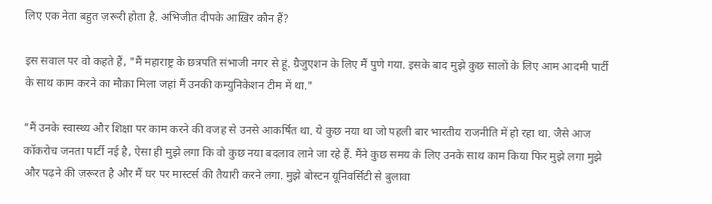लिए एक नेता बहुत ज़रूरी होता है. अभिजीत दीपके आख़िर कौन हैं?

इस सवाल पर वो कहते हैं, "मैं महाराष्ट्र के छत्रपति संभाजी नगर से हूं. ग्रैजुएशन के लिए मैं पुणे गया. इसके बाद मुझे कुछ सालों के लिए आम आदमी पार्टी के साथ काम करने का मौक़ा मिला जहां मैं उनकी कम्युनिकेशन टीम में था."

"मैं उनके स्वास्थ्य और शिक्षा पर काम करने की वजह से उनसे आकर्षित था. ये कुछ नया था जो पहली बार भारतीय राजनीति में हो रहा था. जैसे आज कॉकरोच जनता पार्टी नई है, ऐसा ही मुझे लगा कि वो कुछ नया बदलाव लाने जा रहे हैं. मैंने कुछ समय के लिए उनके साथ काम किया फिर मुझे लगा मुझे और पढ़ने की ज़रूरत है और मैं घर पर मास्टर्स की तैयारी करने लगा. मुझे बोस्टन यूनिवर्सिटी से बुलावा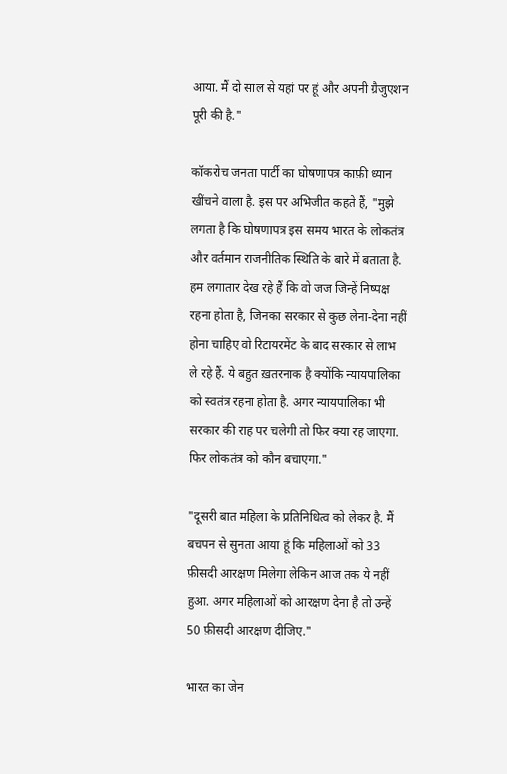आया. मैं दो साल से यहां पर हूं और अपनी ग्रैजुएशन पूरी की है."

कॉकरोच जनता पार्टी का घोषणापत्र काफ़ी ध्यान खींचने वाला है. इस पर अभिजीत कहते हैं, "मुझे लगता है कि घोषणापत्र इस समय भारत के लोकतंत्र और वर्तमान राजनीतिक स्थिति के बारे में बताता है. हम लगातार देख रहे हैं कि वो जज जिन्हें निष्पक्ष रहना होता है, जिनका सरकार से कुछ लेना-देना नहीं होना चाहिए वो रिटायरमेंट के बाद सरकार से लाभ ले रहे हैं. ये बहुत ख़तरनाक है क्योंकि न्यायपालिका को स्वतंत्र रहना होता है. अगर न्यायपालिका भी सरकार की राह पर चलेगी तो फिर क्या रह जाएगा. फिर लोकतंत्र को कौन बचाएगा."

"दूसरी बात महिला के प्रतिनिधित्व को लेकर है. मैं बचपन से सुनता आया हूं कि महिलाओं को 33 फ़ीसदी आरक्षण मिलेगा लेकिन आज तक ये नहीं हुआ. अगर महिलाओं को आरक्षण देना है तो उन्हें 50 फ़ीसदी आरक्षण दीजिए."

भारत का जेन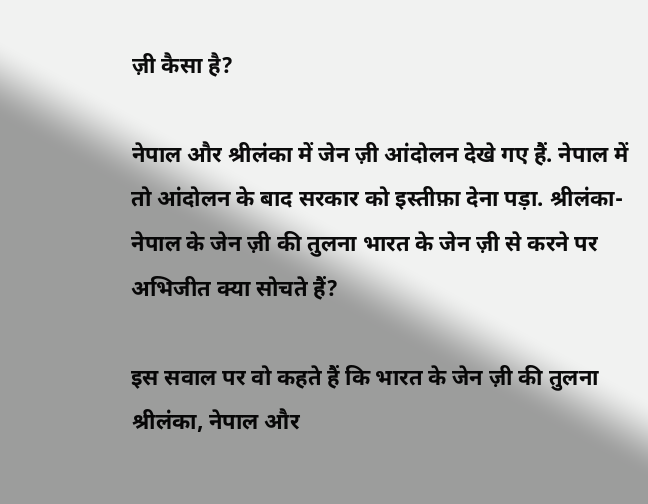ज़ी कैसा है?

नेपाल और श्रीलंका में जेन ज़ी आंदोलन देखे गए हैं. नेपाल में तो आंदोलन के बाद सरकार को इस्तीफ़ा देना पड़ा. श्रीलंका-नेपाल के जेन ज़ी की तुलना भारत के जेन ज़ी से करने पर अभिजीत क्या सोचते हैं?

इस सवाल पर वो कहते हैं कि भारत के जेन ज़ी की तुलना श्रीलंका, नेपाल और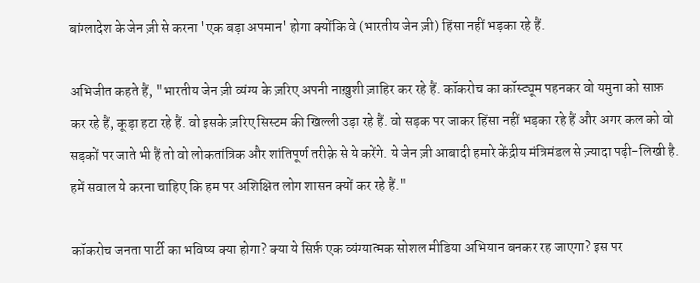बांग्लादेश के जेन ज़ी से करना 'एक बड़ा अपमान' होगा क्योंकि वे (भारतीय जेन ज़ी) हिंसा नहीं भड़का रहे हैं.

अभिजीत कहते हैं, "भारतीय जेन ज़ी व्यंग्य के ज़रिए अपनी नाख़ुशी ज़ाहिर कर रहे हैं. कॉकरोच का कॉस्ट्यूम पहनकर वो यमुना को साफ़ कर रहे हैं, कूड़ा हटा रहे हैं. वो इसके ज़रिए सिस्टम की खिल्ली उड़ा रहे हैं. वो सड़क पर जाकर हिंसा नहीं भड़का रहे हैं और अगर कल को वो सड़कों पर जाते भी हैं तो वो लोकतांत्रिक और शांतिपूर्ण तरीक़े से ये करेंगे. ये जेन ज़ी आबादी हमारे केंद्रीय मंत्रिमंडल से ज़्यादा पढ़ी-लिखी है. हमें सवाल ये करना चाहिए कि हम पर अशिक्षित लोग शासन क्यों कर रहे हैं."

कॉकरोच जनता पार्टी का भविष्य क्या होगा? क्या ये सिर्फ़ एक व्यंग्यात्मक सोशल मीडिया अभियान बनकर रह जाएगा? इस पर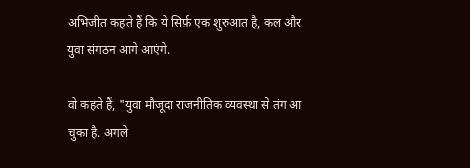अभिजीत कहते हैं कि ये सिर्फ़ एक शुरुआत है, कल और युवा संगठन आगे आएंगे.

वो कहते हैं, "युवा मौजूदा राजनीतिक व्यवस्था से तंग आ चुका है. अगले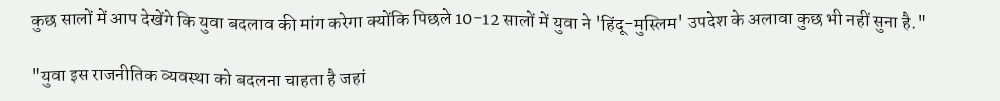कुछ सालों में आप देखेंगे कि युवा बदलाव की मांग करेगा क्योंकि पिछले 10-12 सालों में युवा ने 'हिंदू-मुस्लिम' उपदेश के अलावा कुछ भी नहीं सुना है."

"युवा इस राजनीतिक व्यवस्था को बदलना चाहता है जहां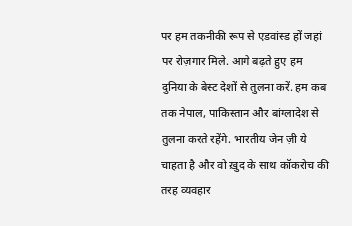पर हम तकनीकी रूप से एडवांस्ड हों जहां पर रोज़गार मिले. आगे बढ़ते हुए हम दुनिया के बेस्ट देशों से तुलना करें. हम कब तक नेपाल, पाकिस्तान और बांग्लादेश से तुलना करते रहेंगे. भारतीय जेन ज़ी ये चाहता है और वो ख़ुद के साथ कॉकरोच की तरह व्यवहार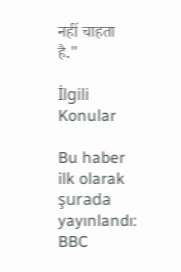नहीं चाहता है."

İlgili Konular

Bu haber ilk olarak şurada yayınlandı: BBC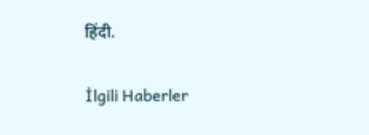हिंदी.

İlgili Haberler